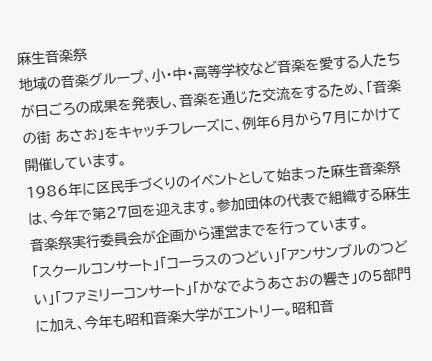麻生音楽祭
地域の音楽グループ、小・中・高等学校など音楽を愛する人たちが日ごろの成果を発表し、音楽を通じた交流をするため、「音楽の街 あさお」をキャッチフレーズに、例年6月から7月にかけて開催しています。
1986年に区民手づくりのイベントとして始まった麻生音楽祭は、今年で第27回を迎えます。参加団体の代表で組織する麻生音楽祭実行委員会が企画から運営までを行っています。
「スクールコンサート」「コーラスのつどい」「アンサンブルのつどい」「ファミリーコンサート」「かなでようあさおの響き」の5部門に加え、今年も昭和音楽大学がエントリー。昭和音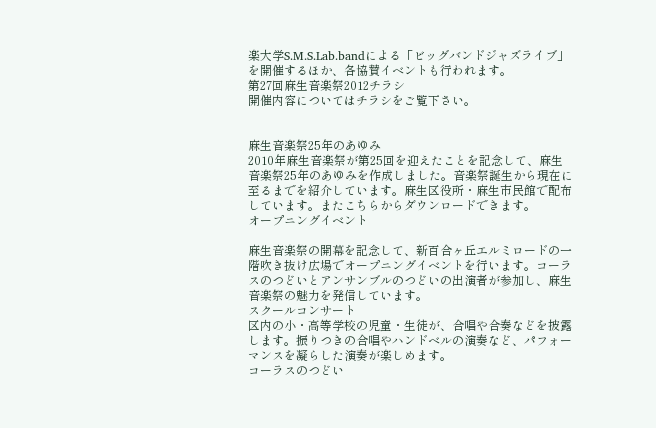楽大学S.M.S.Lab.bandによる「ビッグバンドジャズライブ」を開催するほか、各協賛イベントも行われます。
第27回麻生音楽祭2012チラシ
開催内容についてはチラシをご覧下さい。


麻生音楽祭25年のあゆみ
2010年麻生音楽祭が第25回を迎えたことを記念して、麻生音楽祭25年のあゆみを作成しました。音楽祭誕生から現在に至るまでを紹介しています。麻生区役所・麻生市民館で配布しています。またこちらからダウンロードできます。
オープニングイベント

麻生音楽祭の開幕を記念して、新百合ヶ丘エルミロードの一階吹き抜け広場でオープニングイベントを行います。コーラスのつどいとアンサンブルのつどいの出演者が参加し、麻生音楽祭の魅力を発信しています。
スクールコンサート
区内の小・高等学校の児童・生徒が、合唱や合奏などを披露します。振りつきの合唱やハンドベルの演奏など、パフォーマンスを凝らした演奏が楽しめます。
コーラスのつどい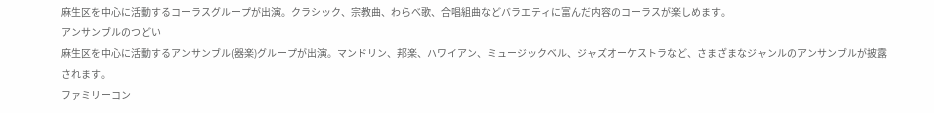麻生区を中心に活動するコーラスグループが出演。クラシック、宗教曲、わらべ歌、合唱組曲などバラエティに富んだ内容のコーラスが楽しめます。
アンサンブルのつどい
麻生区を中心に活動するアンサンブル(器楽)グループが出演。マンドリン、邦楽、ハワイアン、ミュージックベル、ジャズオーケストラなど、さまざまなジャンルのアンサンブルが披露されます。
ファミリーコン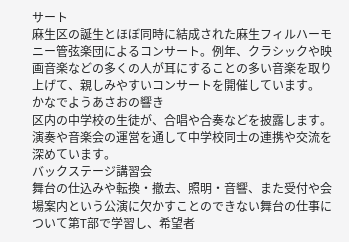サート
麻生区の誕生とほぼ同時に結成された麻生フィルハーモニー管弦楽団によるコンサート。例年、クラシックや映画音楽などの多くの人が耳にすることの多い音楽を取り上げて、親しみやすいコンサートを開催しています。
かなでようあさおの響き
区内の中学校の生徒が、合唱や合奏などを披露します。演奏や音楽会の運営を通して中学校同士の連携や交流を深めています。
バックステージ講習会
舞台の仕込みや転換・撤去、照明・音響、また受付や会場案内という公演に欠かすことのできない舞台の仕事について第T部で学習し、希望者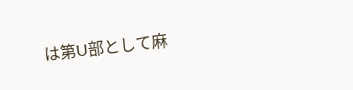は第U部として麻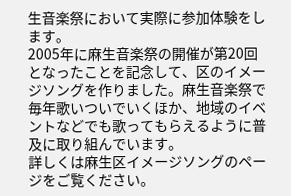生音楽祭において実際に参加体験をします。
2005年に麻生音楽祭の開催が第20回となったことを記念して、区のイメージソングを作りました。麻生音楽祭で毎年歌いついでいくほか、地域のイベントなどでも歌ってもらえるように普及に取り組んでいます。
詳しくは麻生区イメージソングのページをご覧ください。